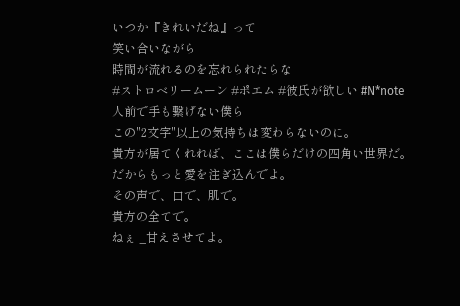いつか『きれいだね』って
笑い合いながら
時間が流れるのを忘れられたらな
#ストロベリームーン #ポエム #彼氏が欲しい #N*note
人前で手も繋げない僕ら
この"2文字"以上の気持ちは変わらないのに。
貴方が居てくれれば、ここは僕らだけの四角い世界だ。
だからもっと愛を注ぎ込んでよ。
その声で、口で、肌で。
貴方の全てで。
ねぇ _甘えさせてよ。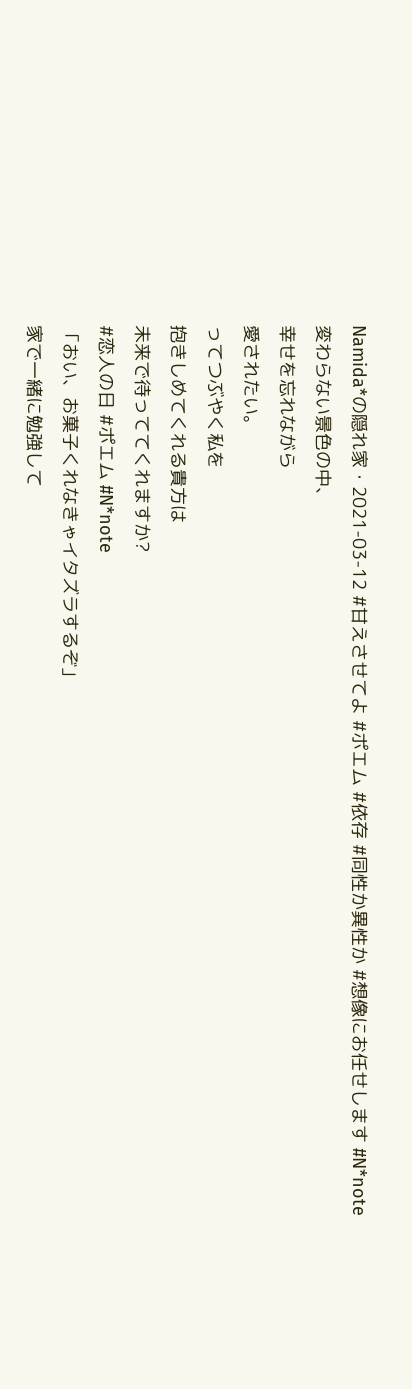Namida*の隠れ家・2021-03-12 #甘えさせてよ #ポエム #依存 #同性か異性か #想像にお任せします #N*note
変わらない景色の中、
幸せを忘れながら
愛されたい。
ってつぶやく私を
抱きしめてくれる貴方は
未来で待っててくれますか?
#恋人の日 #ポエム #N*note
「おい、お菓子くれなきゃイタズラするぞ」
家で一緒に勉強して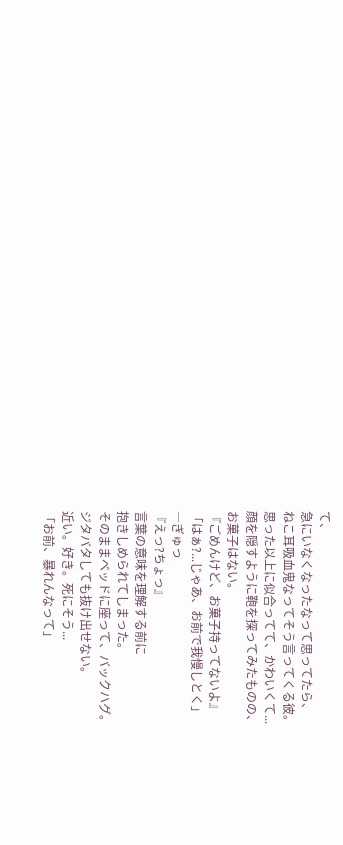て、
急にいなくなったなって思ってたら、
ねこ耳吸血鬼なってそう言ってくる彼。
思った以上に似合ってて、かわいくて...
顔を隠すように鞄を探ってみたものの、
お菓子はない。
『ごめんけど、お菓子持ってないよ』
「はぁ?...じゃあ、お前で我慢しとく」
―ぎゅっ
『えっ?ちょっ』
言葉の意味を理解する前に
抱きしめられてしまった。
そのままベッドに座って、バックハグ。
ジタバタしても抜け出せない。
近い。好き。死にそう...
「お前、暴れんなって」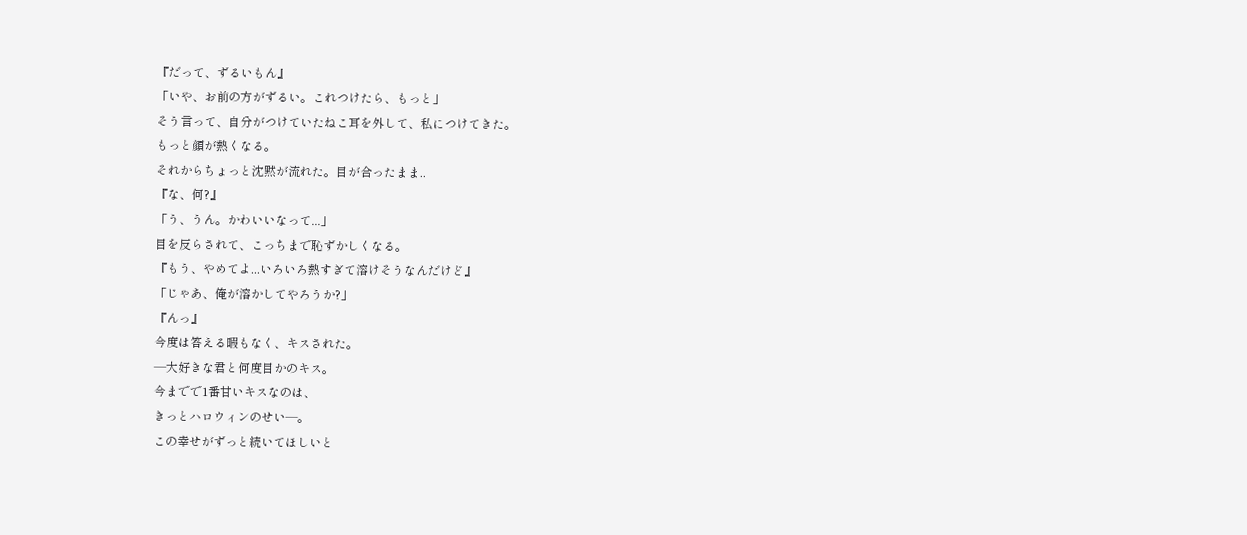『だって、ずるいもん』
「いや、お前の方がずるい。これつけたら、もっと」
そう言って、自分がつけていたねこ耳を外して、私につけてきた。
もっと顔が熱くなる。
それからちょっと沈黙が流れた。目が合ったまま..
『な、何?』
「う、うん。かわいいなって...」
目を反らされて、こっちまで恥ずかしくなる。
『もう、やめてよ...いろいろ熱すぎて溶けそうなんだけど』
「じゃあ、俺が溶かしてやろうか?」
『んっ』
今度は答える暇もなく、キスされた。
―大好きな君と何度目かのキス。
今までで1番甘いキスなのは、
きっとハロウィンのせい―。
この幸せがずっと続いてほしいと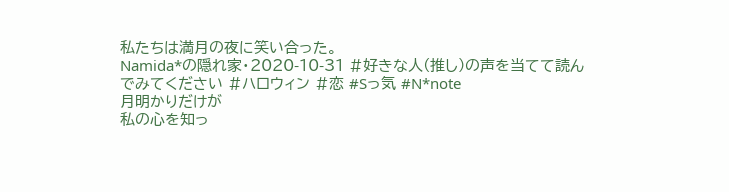私たちは満月の夜に笑い合った。
Namida*の隠れ家・2020-10-31 #好きな人(推し)の声を当てて読んでみてください #ハロウィン #恋 #Sっ気 #N*note
月明かりだけが
私の心を知っ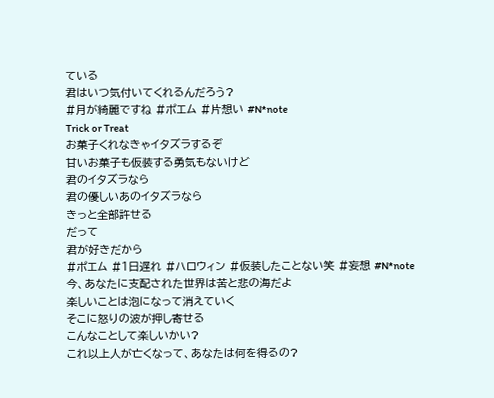ている
君はいつ気付いてくれるんだろう?
#月が綺麗ですね #ポエム #片想い #N*note
Trick or Treat
お菓子くれなきゃイタズラするぞ
甘いお菓子も仮装する勇気もないけど
君のイタズラなら
君の優しいあのイタズラなら
きっと全部許せる
だって
君が好きだから
#ポエム #1日遅れ #ハロウィン #仮装したことない笑 #妄想 #N*note
今、あなたに支配された世界は苦と悲の海だよ
楽しいことは泡になって消えていく
そこに怒りの波が押し寄せる
こんなことして楽しいかい?
これ以上人が亡くなって、あなたは何を得るの?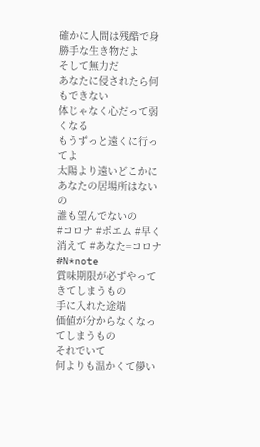確かに人間は残酷で身勝手な生き物だよ
そして無力だ
あなたに侵されたら何もできない
体じゃなく心だって弱くなる
もうずっと遠くに行ってよ
太陽より遠いどこかに
あなたの居場所はないの
誰も望んでないの
#コロナ #ポエム #早く消えて #あなた=コロナ #N*note
賞味期限が必ずやってきてしまうもの
手に入れた途端
価値が分からなくなってしまうもの
それでいて
何よりも温かくて儚い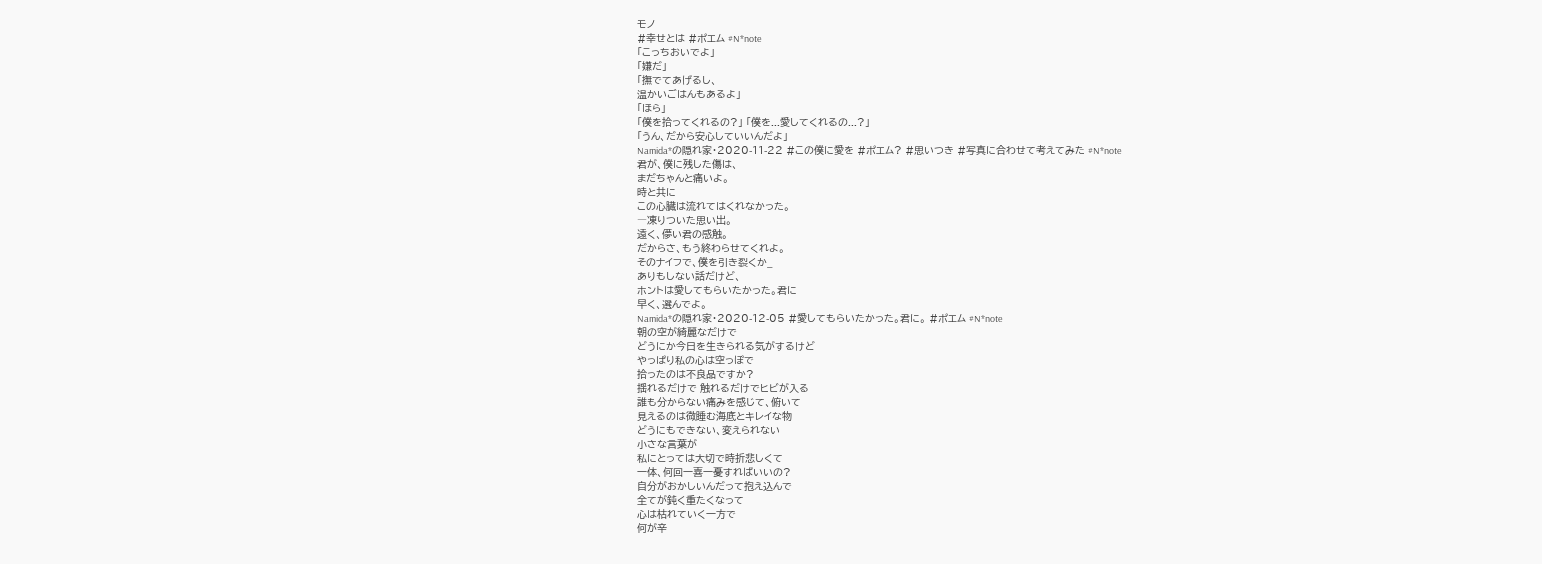モノ
#幸せとは #ポエム #N*note
「こっちおいでよ」
「嫌だ」
「撫でてあげるし、
温かいごはんもあるよ」
「ほら」
「僕を拾ってくれるの?」 「僕を...愛してくれるの...?」
「うん、だから安心していいんだよ」
Namida*の隠れ家・2020-11-22 #この僕に愛を #ポエム? #思いつき #写真に合わせて考えてみた #N*note
君が、僕に残した傷は、
まだちゃんと痛いよ。
時と共に
この心臓は流れてはくれなかった。
―凍りついた思い出。
遠く、儚い君の感触。
だからさ、もう終わらせてくれよ。
そのナイフで、僕を引き裂くか_
ありもしない話だけど、
ホントは愛してもらいたかった。君に
早く、選んでよ。
Namida*の隠れ家・2020-12-05 #愛してもらいたかった。君に。 #ポエム #N*note
朝の空が綺麗なだけで
どうにか今日を生きられる気がするけど
やっぱり私の心は空っぽで
拾ったのは不良品ですか?
揺れるだけで 触れるだけでヒビが入る
誰も分からない痛みを感じて、俯いて
見えるのは微睡む海底とキレイな物
どうにもできない、変えられない
小さな言葉が
私にとっては大切で時折悲しくて
一体、何回一喜一憂すればいいの?
自分がおかしいんだって抱え込んで
全てが鈍く重たくなって
心は枯れていく一方で
何が辛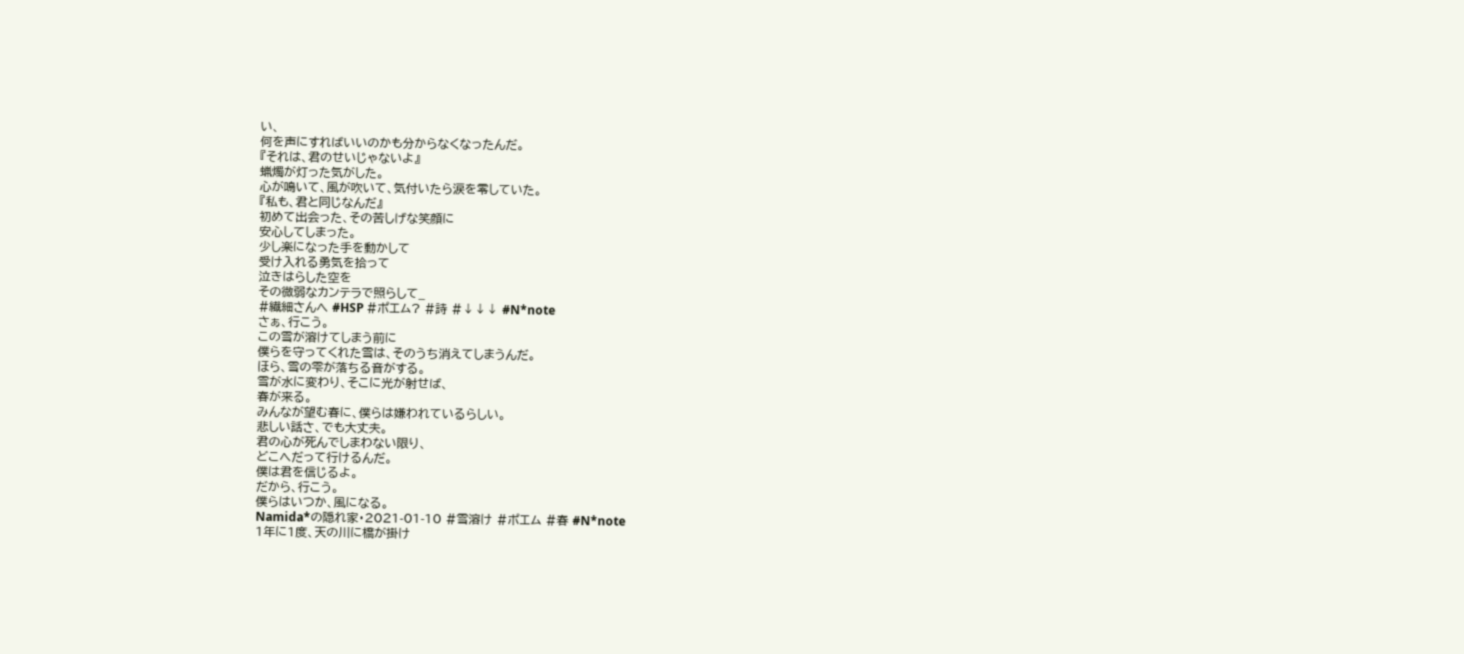い、
何を声にすればいいのかも分からなくなったんだ。
『それは、君のせいじゃないよ』
蝋燭が灯った気がした。
心が鳴いて、風が吹いて、気付いたら涙を零していた。
『私も、君と同じなんだ』
初めて出会った、その苦しげな笑顔に
安心してしまった。
少し楽になった手を動かして
受け入れる勇気を拾って
泣きはらした空を
その微弱なカンテラで照らして_
#繊細さんへ #HSP #ポエム? #詩 #↓↓↓ #N*note
さぁ、行こう。
この雪が溶けてしまう前に
僕らを守ってくれた雪は、そのうち消えてしまうんだ。
ほら、雪の雫が落ちる音がする。
雪が水に変わり、そこに光が射せば、
春が来る。
みんなが望む春に、僕らは嫌われているらしい。
悲しい話さ、でも大丈夫。
君の心が死んでしまわない限り、
どこへだって行けるんだ。
僕は君を信じるよ。
だから、行こう。
僕らはいつか、風になる。
Namida*の隠れ家・2021-01-10 #雪溶け #ポエム #春 #N*note
1年に1度、天の川に橋が掛け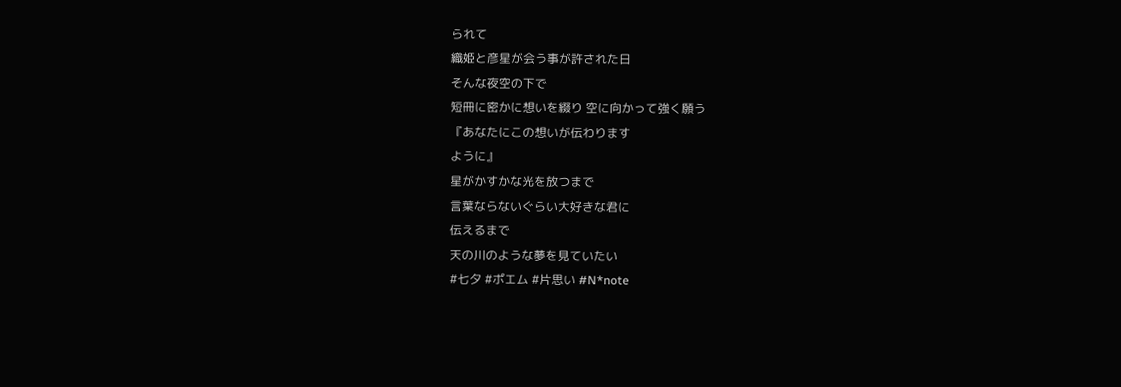られて
織姫と彦星が会う事が許された日
そんな夜空の下で
短冊に密かに想いを綴り 空に向かって強く願う
『あなたにこの想いが伝わります
ように』
星がかすかな光を放つまで
言葉ならないぐらい大好きな君に
伝えるまで
天の川のような夢を見ていたい
#七夕 #ポエム #片思い #N*note